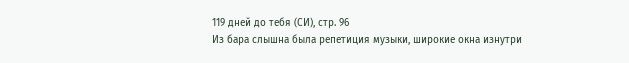119 дней до тебя (СИ), стр. 96
Из бара слышна была репетиция музыки, широкие окна изнутри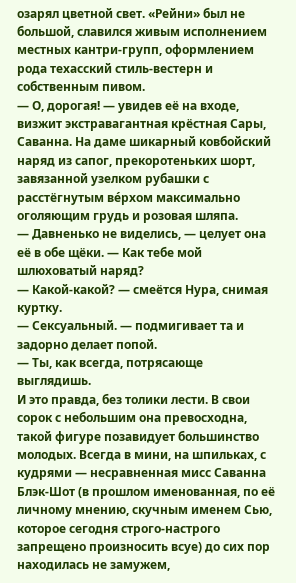озарял цветной свет. «Рейни» был не большой, славился живым исполнением местных кантри-групп, оформлением рода техасский стиль-вестерн и собственным пивом.
— О, дорогая! — увидев её на входе, визжит экстравагантная крёстная Сары, Саванна. На даме шикарный ковбойский наряд из сапог, прекоротеньких шорт, завязанной узелком рубашки с расстёгнутым ве́рхом максимально оголяющим грудь и розовая шляпа.
— Давненько не виделись, — целует она её в обе щёки. — Как тебе мой шлюховатый наряд?
— Какой-какой? — смеётся Нура, снимая куртку.
— Сексуальный. — подмигивает та и задорно делает попой.
— Ты, как всегда, потрясающе выглядишь.
И это правда, без толики лести. В свои сорок с небольшим она превосходна, такой фигуре позавидует большинство молодых. Всегда в мини, на шпильках, с кудрями — несравненная мисс Саванна Блэк-Шот (в прошлом именованная, по её личному мнению, скучным именем Сью, которое сегодня строго-настрого запрещено произносить всуе) до сих пор находилась не замужем,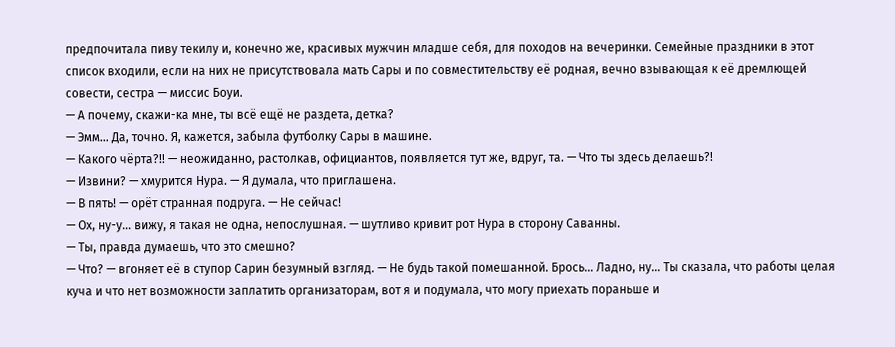предпочитала пиву текилу и, конечно же, красивых мужчин младше себя, для походов на вечеринки. Семейные праздники в этот список входили, если на них не присутствовала мать Сары и по совместительству её родная, вечно взывающая к её дремлющей совести, сестра — миссис Боуи.
— А почему, скажи-ка мне, ты всё ещё не раздета, детка?
— Эмм… Да, точно. Я, кажется, забыла футболку Сары в машине.
— Какого чёрта?!! — неожиданно, растолкав, официантов, появляется тут же, вдруг, та. — Что ты здесь делаешь?!
— Извини? — хмурится Нура. — Я думала, что приглашена.
— В пять! — орёт странная подруга. — Не сейчас!
— Ох, ну-у… вижу, я такая не одна, непослушная. — шутливо кривит рот Нура в сторону Саванны.
— Ты, правда думаешь, что это смешно?
— Что? — вгоняет её в ступор Сарин безумный взгляд. — Не будь такой помешанной. Брось… Ладно, ну… Ты сказала, что работы целая куча и что нет возможности заплатить организаторам, вот я и подумала, что могу приехать пораньше и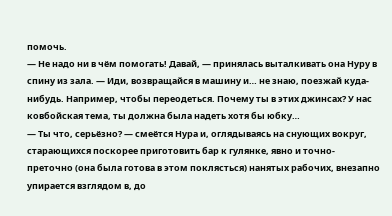помочь.
— Не надо ни в чём помогать! Давай, — принялась выталкивать она Нуру в спину из зала. — Иди, возвращайся в машину и… не знаю, поезжай куда-нибудь. Например, чтобы переодеться. Почему ты в этих джинсах? У нас ковбойская тема, ты должна была надеть хотя бы юбку…
— Ты что, серьёзно? — смеётся Нура и, оглядываясь на снующих вокруг, старающихся поскорее приготовить бар к гулянке, явно и точно-преточно (она была готова в этом поклясться) нанятых рабочих, внезапно упирается взглядом в, до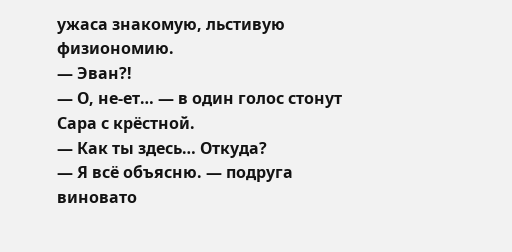ужаса знакомую, льстивую физиономию.
— Эван?!
— О, не-ет… — в один голос стонут Сара с крёстной.
— Как ты здесь… Откуда?
— Я всё объясню. — подруга виновато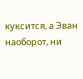куксится, а Эван наоборот, ни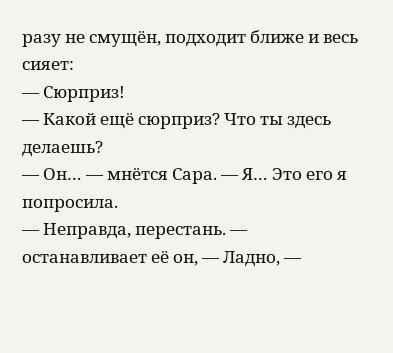разу не смущён, подходит ближе и весь сияет:
— Сюрприз!
— Какой ещё сюрприз? Что ты здесь делаешь?
— Он… — мнётся Сара. — Я… Это его я попросила.
— Неправда, перестань. — останавливает её он, — Ладно, —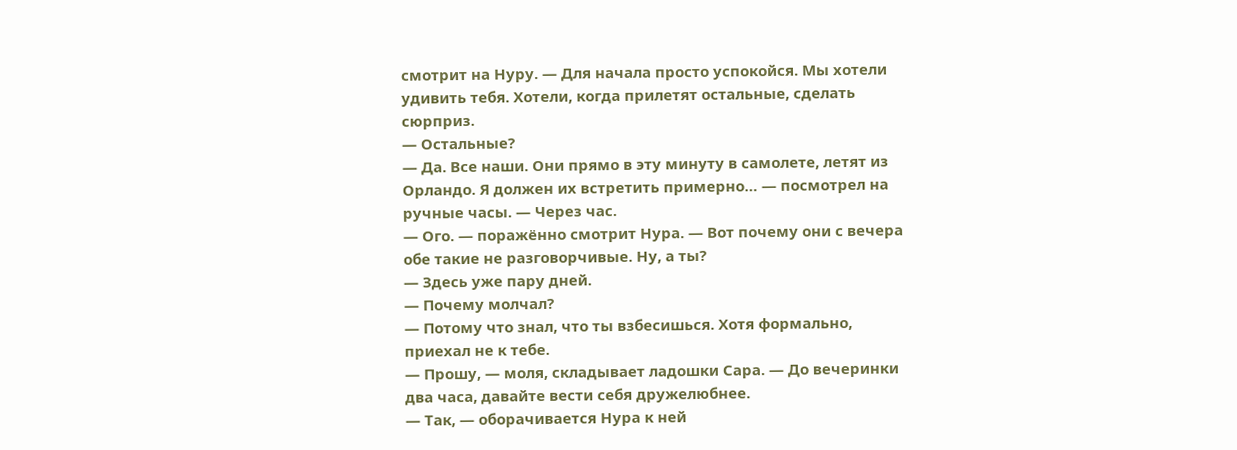смотрит на Нуру. — Для начала просто успокойся. Мы хотели удивить тебя. Хотели, когда прилетят остальные, сделать сюрприз.
— Остальные?
— Да. Все наши. Они прямо в эту минуту в самолете, летят из Орландо. Я должен их встретить примерно… — посмотрел на ручные часы. — Через час.
— Ого. — поражённо смотрит Нура. — Вот почему они с вечера обе такие не разговорчивые. Ну, а ты?
— Здесь уже пару дней.
— Почему молчал?
— Потому что знал, что ты взбесишься. Хотя формально, приехал не к тебе.
— Прошу, — моля, складывает ладошки Сара. — До вечеринки два часа, давайте вести себя дружелюбнее.
— Так, — оборачивается Нура к ней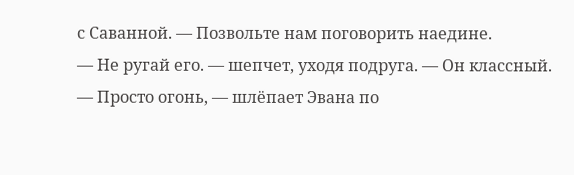с Саванной. — Позвольте нам поговорить наедине.
— Не ругай его. — шепчет, уходя подруга. — Он классный.
— Просто огонь, — шлёпает Эвана по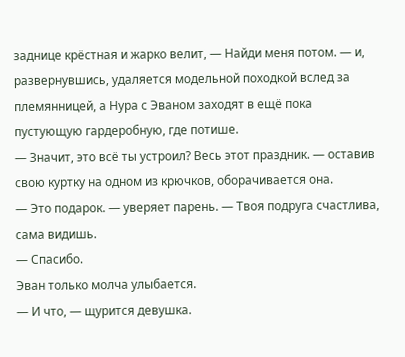заднице крёстная и жарко велит, — Найди меня потом. — и, развернувшись, удаляется модельной походкой вслед за племянницей, а Нура с Эваном заходят в ещё пока пустующую гардеробную, где потише.
— Значит, это всё ты устроил? Весь этот праздник. — оставив свою куртку на одном из крючков, оборачивается она.
— Это подарок. — уверяет парень. — Твоя подруга счастлива, сама видишь.
— Спасибо.
Эван только молча улыбается.
— И что, — щурится девушка.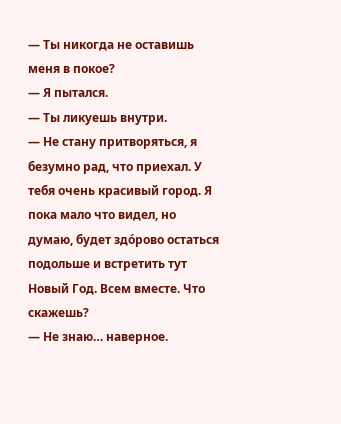— Ты никогда не оставишь меня в покое?
— Я пытался.
— Ты ликуешь внутри.
— Не стану притворяться, я безумно рад, что приехал. У тебя очень красивый город. Я пока мало что видел, но думаю, будет здо́рово остаться подольше и встретить тут Новый Год. Всем вместе. Что скажешь?
— Не знаю… наверное.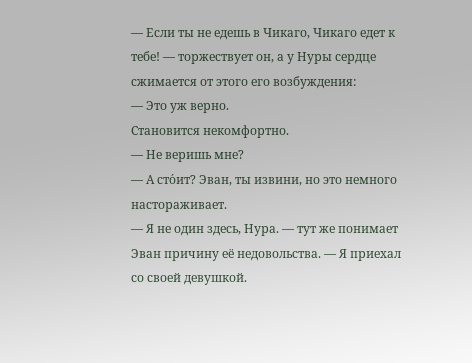— Если ты не едешь в Чикаго, Чикаго едет к тебе! — торжествует он, а у Нуры сердце сжимается от этого его возбуждения:
— Это уж верно.
Становится некомфортно.
— Не веришь мне?
— А сто́ит? Эван, ты извини, но это немного настораживает.
— Я не один здесь, Нура. — тут же понимает Эван причину её недовольства. — Я приехал со своей девушкой.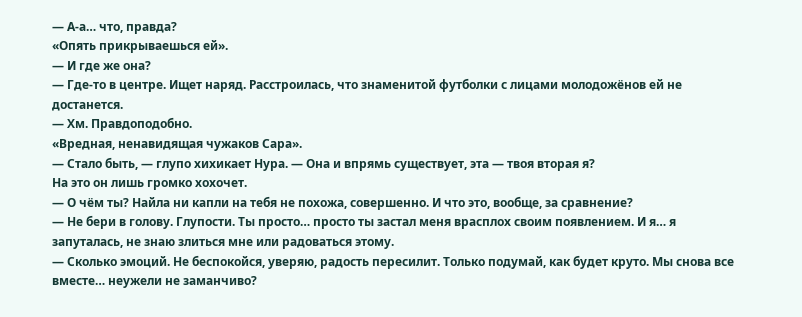— А-а… что, правда?
«Опять прикрываешься ей».
— И где же она?
— Где-то в центре. Ищет наряд. Расстроилась, что знаменитой футболки с лицами молодожёнов ей не достанется.
— Хм. Правдоподобно.
«Вредная, ненавидящая чужаков Сара».
— Стало быть, — глупо хихикает Нура. — Она и впрямь существует, эта — твоя вторая я?
На это он лишь громко хохочет.
— О чём ты? Найла ни капли на тебя не похожа, совершенно. И что это, вообще, за сравнение?
— Не бери в голову. Глупости. Ты просто… просто ты застал меня врасплох своим появлением. И я… я запуталась, не знаю злиться мне или радоваться этому.
— Сколько эмоций. Не беспокойся, уверяю, радость пересилит. Только подумай, как будет круто. Мы снова все вместе… неужели не заманчиво?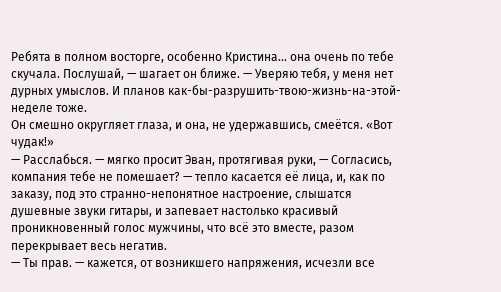Ребята в полном восторге, особенно Кристина… она очень по тебе скучала. Послушай, — шагает он ближе. — Уверяю тебя, у меня нет дурных умыслов. И планов как-бы-разрушить-твою-жизнь-на-этой-неделе тоже.
Он смешно округляет глаза, и она, не удержавшись, смеётся. «Вот чудак!»
— Расслабься. — мягко просит Эван, протягивая руки, — Согласись, компания тебе не помешает? — тепло касается её лица, и, как по заказу, под это странно-непонятное настроение, слышатся душевные звуки гитары, и запевает настолько красивый проникновенный голос мужчины, что всё это вместе, разом перекрывает весь негатив.
— Ты прав. — кажется, от возникшего напряжения, исчезли все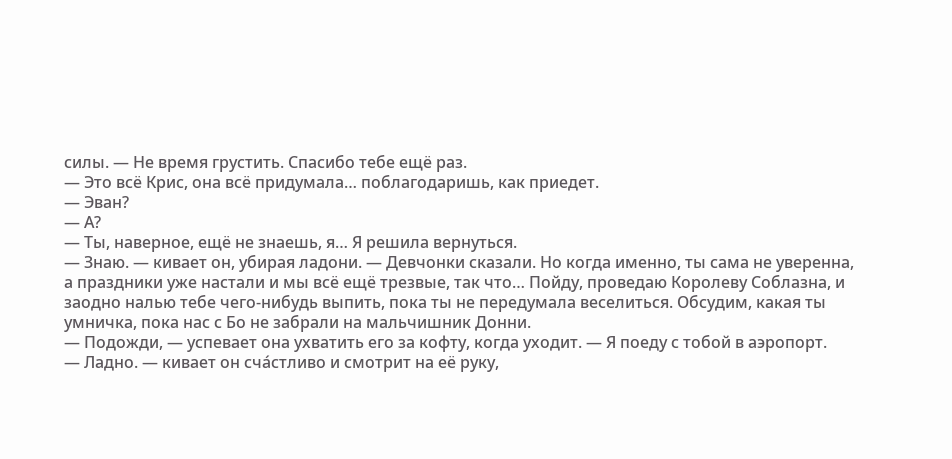силы. — Не время грустить. Спасибо тебе ещё раз.
— Это всё Крис, она всё придумала… поблагодаришь, как приедет.
— Эван?
— А?
— Ты, наверное, ещё не знаешь, я… Я решила вернуться.
— Знаю. — кивает он, убирая ладони. — Девчонки сказали. Но когда именно, ты сама не уверенна, а праздники уже настали и мы всё ещё трезвые, так что… Пойду, проведаю Королеву Соблазна, и заодно налью тебе чего-нибудь выпить, пока ты не передумала веселиться. Обсудим, какая ты умничка, пока нас с Бо не забрали на мальчишник Донни.
— Подожди, — успевает она ухватить его за кофту, когда уходит. — Я поеду с тобой в аэропорт.
— Ладно. — кивает он сча́стливо и смотрит на её руку,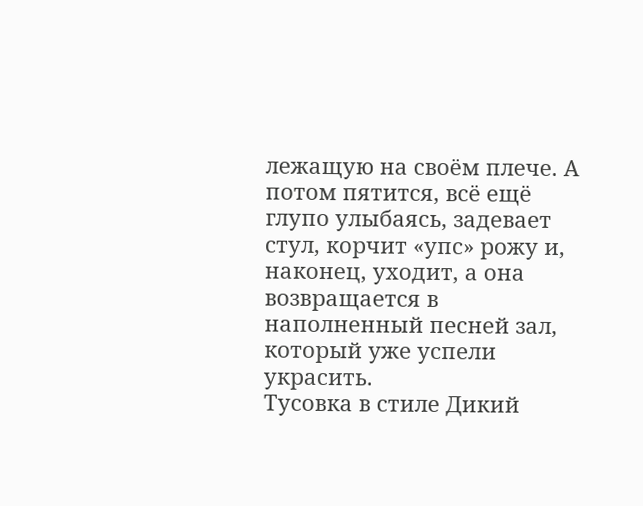лежащую на своём плече. А потом пятится, всё ещё глупо улыбаясь, задевает стул, корчит «упс» рожу и, наконец, уходит, а она возвращается в наполненный песней зал, который уже успели украсить.
Тусовка в стиле Дикий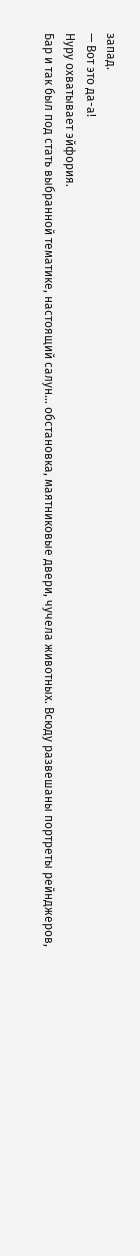запад.
— Вот это да-а!
Нуру охватывает эйфория.
Бар и так был под стать выбранной тематике, настоящий салун… обстановка, маятниковые двери, чучела животных. Всюду развешаны портреты рейнджеров,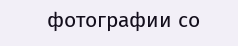фотографии со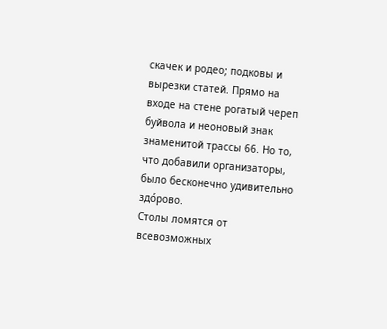скачек и родео; подковы и вырезки статей. Прямо на входе на стене рогатый череп буйвола и неоновый знак знаменитой трассы 66. Но то, что добавили организаторы, было бесконечно удивительно здо́рово.
Столы ломятся от всевозможных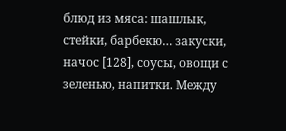блюд из мяса: шашлык, стейки, барбекю… закуски, начос [128], соусы, овощи с зеленью, напитки. Между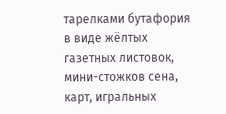тарелками бутафория в виде жёлтых газетных листовок, мини-стожков сена, карт, игральных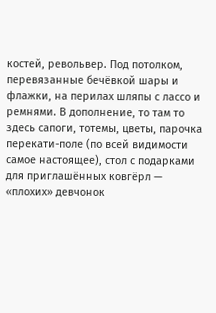костей, револьвер. Под потолком, перевязанные бечёвкой шары и флажки, на перилах шляпы с лассо и ремнями. В дополнение, то там то здесь сапоги, тотемы, цветы, парочка перекати-поле (по всей видимости самое настоящее), стол с подарками для приглашённых ковгёрл — «плохих» девчонок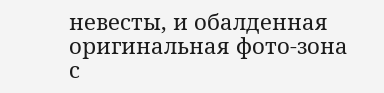невесты, и обалденная оригинальная фото-зона с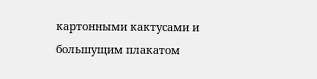картонными кактусами и большущим плакатом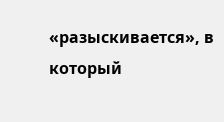«разыскивается», в который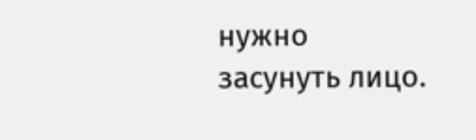нужно засунуть лицо.